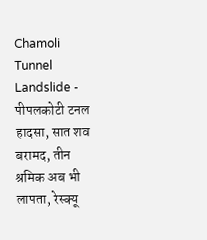Chamoli Tunnel Landslide - पीपलकोटी टनल हादसा, सात शव बरामद, तीन श्रमिक अब भी लापता, रेस्क्यू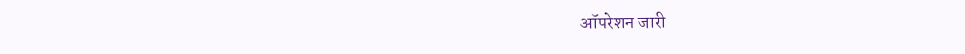ऑपरेशन जारी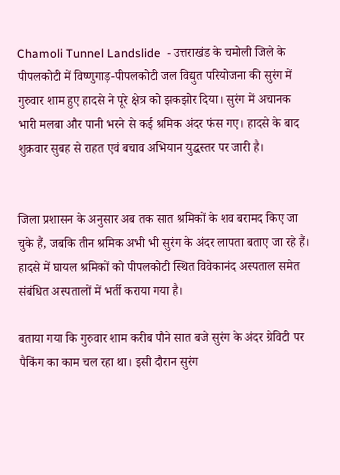Chamoli Tunnel Landslide  - उत्तराखंड के चमोली जिले के पीपलकोटी में विष्णुगाड़-पीपलकोटी जल विद्युत परियोजना की सुरंग में गुरुवार शाम हुए हादसे ने पूरे क्षेत्र को झकझोर दिया। सुरंग में अचानक भारी मलबा और पानी भरने से कई श्रमिक अंदर फंस गए। हादसे के बाद शुक्रवार सुबह से राहत एवं बचाव अभियान युद्धस्तर पर जारी है।


जिला प्रशासन के अनुसार अब तक सात श्रमिकों के शव बरामद किए जा चुके हैं, जबकि तीन श्रमिक अभी भी सुरंग के अंदर लापता बताए जा रहे हैं। हादसे में घायल श्रमिकों को पीपलकोटी स्थित विवेकानंद अस्पताल समेत संबंधित अस्पतालों में भर्ती कराया गया है।

बताया गया कि गुरुवार शाम करीब पौने सात बजे सुरंग के अंदर ग्रेविटी पर पैकिंग का काम चल रहा था। इसी दौरान सुरंग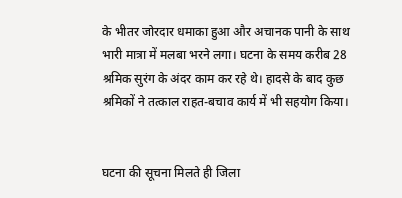के भीतर जोरदार धमाका हुआ और अचानक पानी के साथ भारी मात्रा में मलबा भरने लगा। घटना के समय करीब 28 श्रमिक सुरंग के अंदर काम कर रहे थे। हादसे के बाद कुछ श्रमिकों ने तत्काल राहत-बचाव कार्य में भी सहयोग किया।


घटना की सूचना मिलते ही जिला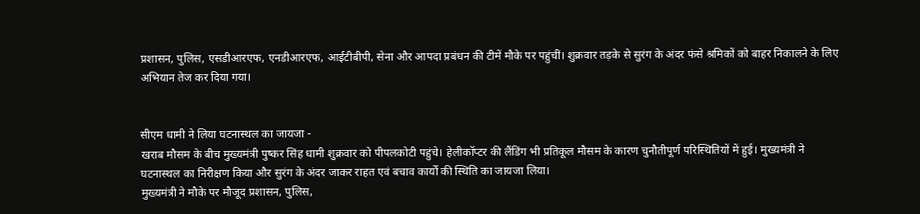प्रशासन, पुलिस, एसडीआरएफ, एनडीआरएफ, आईटीबीपी, सेना और आपदा प्रबंधन की टीमें मौके पर पहुंचीं। शुक्रवार तड़के से सुरंग के अंदर फंसे श्रमिकों को बाहर निकालने के लिए अभियान तेज कर दिया गया।


सीएम धामी ने लिया घटनास्थल का जायजा -
खराब मौसम के बीच मुख्यमंत्री पुष्कर सिंह धामी शुक्रवार को पीपलकोटी पहुंचे। हेलीकॉप्टर की लैंडिंग भी प्रतिकूल मौसम के कारण चुनौतीपूर्ण परिस्थितियों में हुई। मुख्यमंत्री ने घटनास्थल का निरीक्षण किया और सुरंग के अंदर जाकर राहत एवं बचाव कार्यों की स्थिति का जायजा लिया।
मुख्यमंत्री ने मौके पर मौजूद प्रशासन, पुलिस,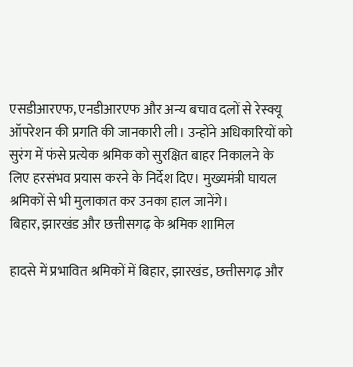एसडीआरएफ, एनडीआरएफ और अन्य बचाव दलों से रेस्क्यू ऑपरेशन की प्रगति की जानकारी ली। उन्होंने अधिकारियों को सुरंग में फंसे प्रत्येक श्रमिक को सुरक्षित बाहर निकालने के लिए हरसंभव प्रयास करने के निर्देश दिए। मुख्यमंत्री घायल श्रमिकों से भी मुलाकात कर उनका हाल जानेंगे।
बिहार, झारखंड और छत्तीसगढ़ के श्रमिक शामिल

हादसे में प्रभावित श्रमिकों में बिहार, झारखंड, छत्तीसगढ़ और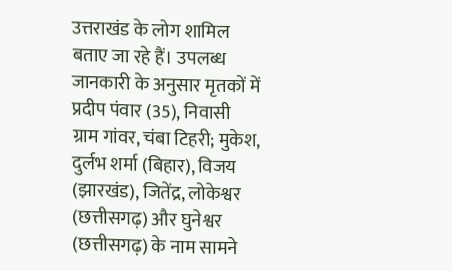उत्तराखंड के लोग शामिल बताए जा रहे हैं। उपलब्ध जानकारी के अनुसार मृतकों में प्रदीप पंवार (35), निवासी ग्राम गांवर, चंबा टिहरी; मुकेश, दुर्लभ शर्मा (बिहार), विजय (झारखंड), जितेंद्र, लोकेश्वर (छत्तीसगढ़) और घुनेश्वर (छत्तीसगढ़) के नाम सामने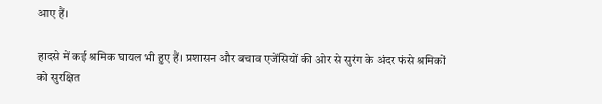आए हैं।

हादसे में कई श्रमिक घायल भी हुए हैं। प्रशासन और बचाव एजेंसियों की ओर से सुरंग के अंदर फंसे श्रमिकों को सुरक्षित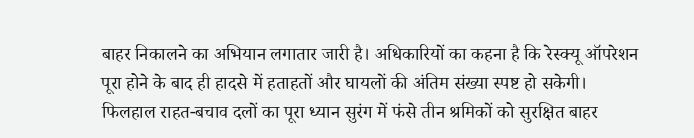बाहर निकालने का अभियान लगातार जारी है। अधिकारियों का कहना है कि रेस्क्यू ऑपरेशन पूरा होने के बाद ही हादसे में हताहतों और घायलों की अंतिम संख्या स्पष्ट हो सकेगी।
फिलहाल राहत-बचाव दलों का पूरा ध्यान सुरंग में फंसे तीन श्रमिकों को सुरक्षित बाहर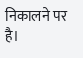निकालने पर है।